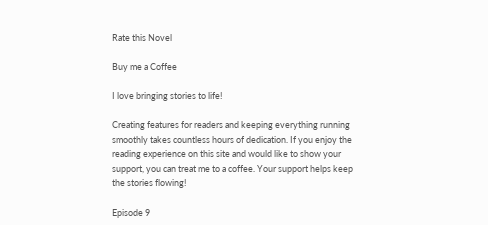Rate this Novel

Buy me a Coffee

I love bringing stories to life!

Creating features for readers and keeping everything running smoothly takes countless hours of dedication. If you enjoy the reading experience on this site and would like to show your support, you can treat me to a coffee. Your support helps keep the stories flowing!

Episode 9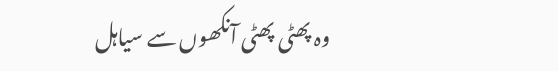وہ پھٹی پھٹی آنکھوں سے سیاہل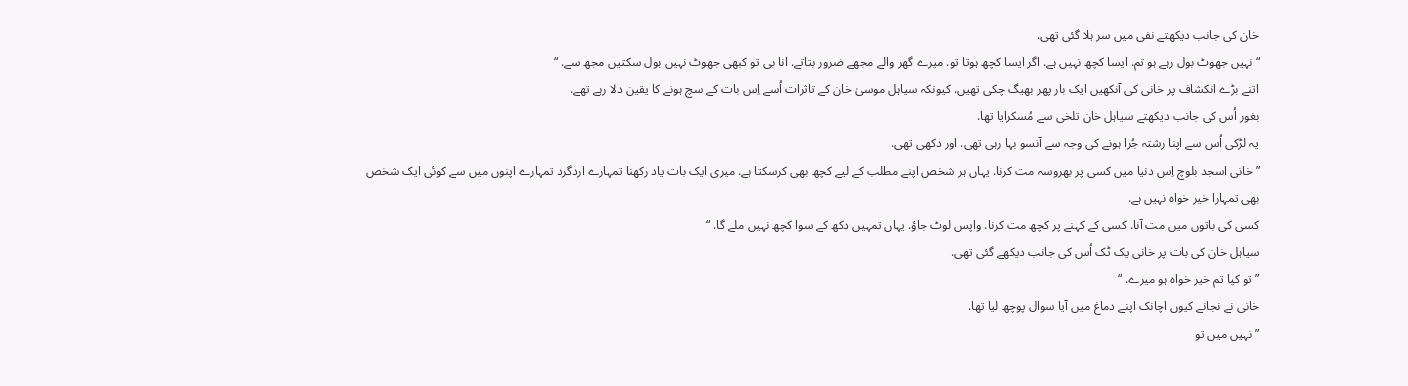خان کی جانب دیکھتے نفی میں سر ہلا گئی تھی.
“نہیں جھوٹ بول رہے ہو تم. ایسا کچھ نہیں ہے. اگر ایسا کچھ ہوتا تو. میرے گھر والے مجھے ضرور بتاتے. انا بی تو کبھی جھوٹ نہیں بول سکتیں مجھ سے. “
اتنے بڑے انکشاف پر خانی کی آنکھیں ایک بار پھر بھیگ چکی تھیں. کیونکہ سیاہل موسیٰ خان کے تاثرات اُسے اِس بات کے سچ ہونے کا یقین دلا رہے تھے.
بغور اُس کی جانب دیکھتے سیاہل خان تلخی سے مُسکرایا تھا.
یہ لڑکی اُس سے اپنا رشتہ جُرا ہونے کی وجہ سے آنسو بہا رہی تھی. اور دکھی تھی.
” خانی اسجد بلوچ اِس دنیا میں کسی پر بھروسہ مت کرنا. یہاں ہر شخص اپنے مطلب کے لیے کچھ بھی کرسکتا ہے. میری ایک بات یاد رکھنا تمہارے اردگرد تمہارے اپنوں میں سے کوئی ایک شخص بھی تمہارا خیر خواہ نہیں ہے.
کسی کی باتوں میں مت آنا. کسی کے کہنے پر کچھ مت کرنا. واپس لوٹ جاؤ. یہاں تمہیں دکھ کے سوا کچھ نہیں ملے گا. “
سیاہل خان کی بات پر خانی یک ٹک اُس کی جانب دیکھے گئی تھی.
” تو کیا تم خیر خواہ ہو میرے. “
خانی نے نجانے کیوں اچانک اپنے دماغ میں آیا سوال پوچھ لیا تھا.
” نہیں میں تو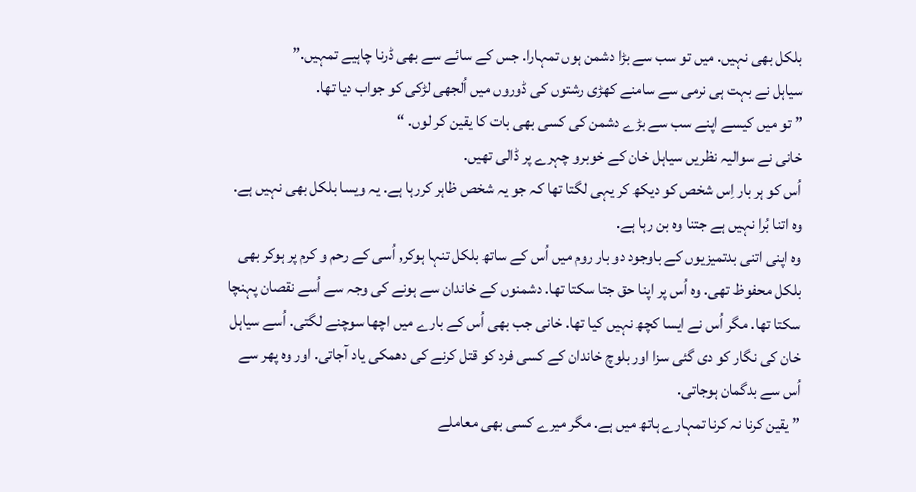بلکل بھی نہیں. میں تو سب سے بڑا دشمن ہوں تمہارا. جس کے سائے سے بھی ڈرنا چاہیے تمہیں.”
سیاہل نے بہت ہی نرمی سے سامنے کھڑی رشتوں کی ڈوروں میں اُلجھی لڑکی کو جواب دیا تھا.
” تو میں کیسے اپنے سب سے بڑے دشمن کی کسی بھی بات کا یقین کر لوں. “
خانی نے سوالیہ نظریں سیاہل خان کے خوبرو چہرے پر ڈالی تھیں.
اُس کو ہر بار اِس شخص کو دیکھ کر یہی لگتا تھا کہ جو یہ شخص ظاہر کررہا ہے. یہ ویسا بلکل بھی نہیں ہے. وہ اتنا بُرا نہیں ہے جتنا وہ بن رہا ہے.
وہ اپنی اتنی بدتمیزیوں کے باوجود دو بار روم میں اُس کے ساتھ بلکل تنہا ہوکر, اُسی کے رحم و کرم پر ہوکر بھی بلکل محفوظ تھی. وہ اُس پر اپنا حق جتا سکتا تھا. دشمنوں کے خاندان سے ہونے کی وجہ سے اُسے نقصان پہنچا سکتا تھا. مگر اُس نے ایسا کچھ نہیں کیا تھا. خانی جب بھی اُس کے بارے میں اچھا سوچنے لگتی. اُسے سیاہل خان کی نگار کو دی گئی سزا اور بلوچ خاندان کے کسی فرد کو قتل کرنے کی دھمکی یاد آجاتی. اور وہ پھر سے اُس سے بدگمان ہوجاتی.
” یقین کرنا نہ کرنا تمہارے ہاتھ میں ہے. مگر میرے کسی بھی معاملے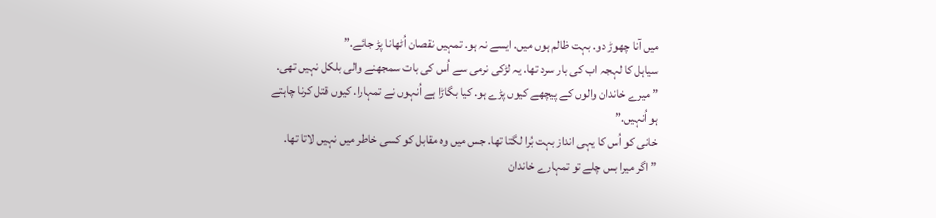میں آنا چھوڑ دو. بہت ظالم ہوں میں. ایسے نہ ہو. تمہیں نقصان اُٹھانا پڑ جائے.”
سیاہل کا لہجہ اب کی بار سرد تھا. یہ لڑکی نرمی سے اُس کی بات سمجھنے والی بلکل نہیں تھی.
” میرے خاندان والوں کے پیچھے کیوں پڑے ہو. کیا بگاڑا ہے اُنہوں نے تمہارا. کیوں قتل کرنا چاہتے ہو اُنہیں.”
خانی کو اُس کا یہی انداز بہت بُرا لگتا تھا. جس میں وہ مقابل کو کسی خاطر میں نہیں لاتا تھا.
” اگر میرا بس چلے تو تمہارے خاندان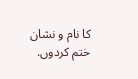کا نام و نشان ختم کردوں.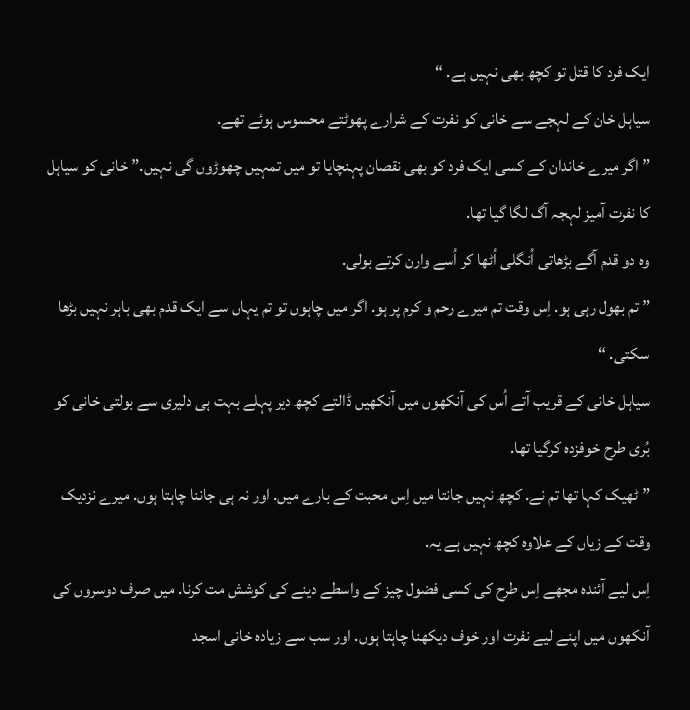ایک فرد کا قتل تو کچھ بھی نہیں ہے. “
سیاہل خان کے لہجے سے خانی کو نفرت کے شرارے پھوٹتے محسوس ہوئے تھے.
” اگر میرے خاندان کے کسی ایک فرد کو بھی نقصان پہنچایا تو میں تمہیں چھوڑوں گی نہیں.” خانی کو سیاہل کا نفرت آمیز لہجہ آگ لگا گیا تھا.
وہ دو قدم آگے بڑھاتی اُنگلی اُٹھا کر اُسے وارن کرتے بولی.
” تم بھول رہی ہو. اِس وقت تم میرے رحم و کرم پر ہو. اگر میں چاہوں تو تم یہاں سے ایک قدم بھی باہر نہیں بڑھا سکتی. “
سیاہل خانی کے قریب آتے اُس کی آنکھوں میں آنکھیں ڈالتے کچھ دیر پہلے بہت ہی دلیری سے بولتی خانی کو بُری طرح خوفزدہ کرگیا تھا.
” ٹھیک کہا تھا تم نے. کچھ نہیں جانتا میں اِس محبت کے بارے میں. اور نہ ہی جاننا چاہتا ہوں. میرے نزدیک وقت کے زیاں کے علاوہ کچھ نہیں ہے یہ.
اِس لیے آئندہ مجھے اِس طرح کی کسی فضول چیز کے واسطے دینے کی کوشش مت کرنا. میں صرف دوسروں کی آنکھوں میں اپنے لیے نفرت اور خوف دیکھنا چاہتا ہوں. اور سب سے زیادہ خانی اسجد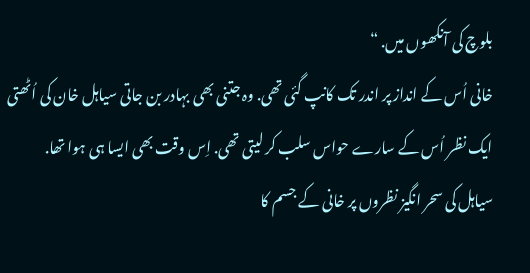بلوچ کی آنکھوں میں. “
خانی اُس کے انداز پر اندر تک کانپ گئی تھی. وہ جتنی بھی بہادر بن جاتی سیاہل خان کی اُٹھتی ایک نظر اُس کے سارے حواس سلب کر لیتی تھی. اِس وقت بھی ایسا ہی ہوا تھا.
سیاہل کی سحر انگیز نظروں پر خانی کے جسم کا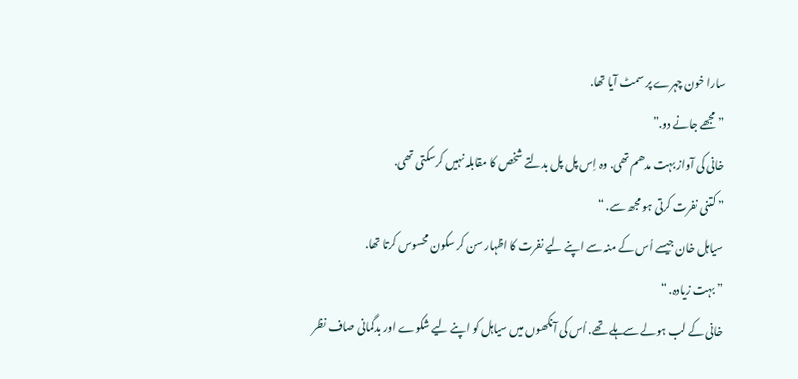سارا خون چہرے پر سمٹ آیا تھا.
” مجھے جانے دو.”
خانی کی آواز بہت مدھم تھی. وہ اِس پل پل بدلتے شخص کا مقابلہ نہیں کرسکتی تھی.
” کتنی نفرت کرتی ہو مجھ سے. “
سیاہل خان جیسے اُس کے منہ سے اپنے لیے نفرت کا اظہار سن کر سکون محسوس کرتا تھا.
” بہت زیادہ. “
خانی کے لب ہولے سے ہلے تھے. اُس کی آنکھوں میں سیاہل کو اپنے لیے شکوے اور بدگمانی صاف نظر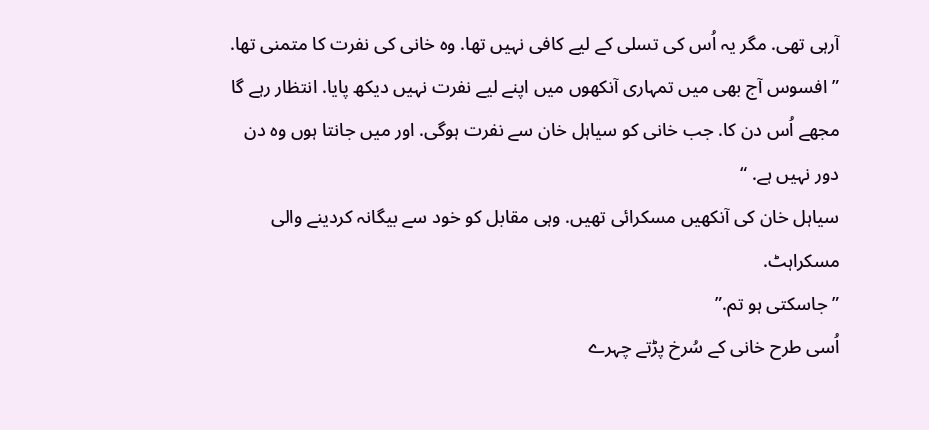آرہی تھی. مگر یہ اُس کی تسلی کے لیے کافی نہیں تھا. وہ خانی کی نفرت کا متمنی تھا.
” افسوس آج بھی میں تمہاری آنکھوں میں اپنے لیے نفرت نہیں دیکھ پایا. انتظار رہے گا مجھے اُس دن کا. جب خانی کو سیاہل خان سے نفرت ہوگی. اور میں جانتا ہوں وہ دن دور نہیں ہے. “
سیاہل خان کی آنکھیں مسکرائی تھیں. وہی مقابل کو خود سے بیگانہ کردینے والی مسکراہٹ.
” جاسکتی ہو تم.”
اُسی طرح خانی کے سُرخ پڑتے چہرے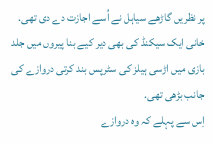پر نظریں گاڑھے سیاہل نے اُسے اجازت دے دی تھی.
خانی ایک سیکنڈ کی بھی دیر کیے بنا پیروں میں جلد بازی میں اڑسی ہیلز کی سٹرپس بند کرتی دروازے کی جانب بڑھی تھی.
اِس سے پہلے کہ وہ دروازے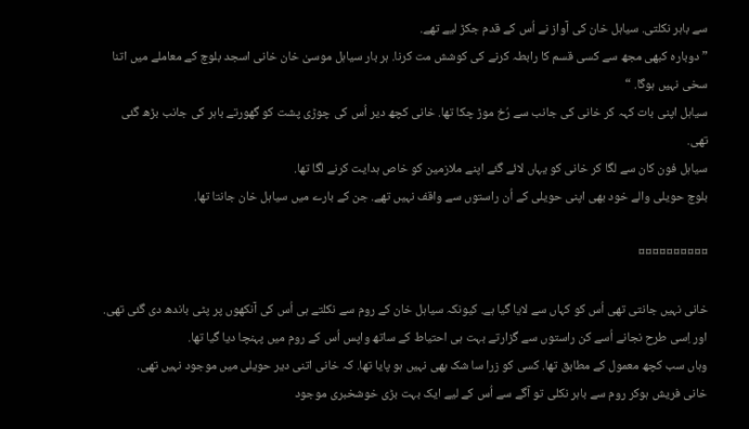سے باہر نکلتی. سیاہل خان کی آواز نے اُس کے قدم جکڑ لیے تھے.
” دوبارہ کبھی مجھ سے کسی قسم کا رابطہ کرنے کی کوشش مت کرنا. ہر بار سیاہل موسیٰ خان خانی اسجد بلوچ کے معاملے میں اتنا سخی نہیں ہوگا. “
سیاہل اپنی بات کہہ کر خانی کی جانب سے رُخ موڑ چکا تھا. خانی کچھ دیر اُس کی چوڑی پشت کو گھورتے باہر کی جانب بڑھ گئی تھی.
سیاہل فون کان سے لگا کر خانی کو یہاں لائے گئے اپنے ملازمین کو خاص ہدایت کرنے لگا تھا.
بلوچ حویلی والے خود بھی اپنی حویلی کے اُن راستوں سے واقف نہیں تھے. جن کے بارے میں سیاہل خان جانتا تھا.

¤¤¤¤¤¤¤¤¤¤

خانی نہیں جانتی تھی اُس کو کہاں سے لایا گیا ہے. کیونکہ سیاہل خان کے روم سے نکلتے ہی اُس کی آنکھوں پر پٹی باندھ دی گئی تھی.
اور اِسی طرح نجانے اُسے کن راستوں سے گزارتے بہت ہی احتیاط کے ساتھ واپس اُس کے روم میں پہنچا دیا گیا تھا.
وہاں سب کچھ معمول کے مطابق تھا. کسی کو زرا سا شک بھی نہیں ہو پایا تھا. کہ خانی اتنی دیر حویلی میں موجود نہیں تھی.
خانی فریش ہوکر روم سے باہر نکلی تو آگے سے اُس کے لیے ایک بہت بڑی خوشخبری موجود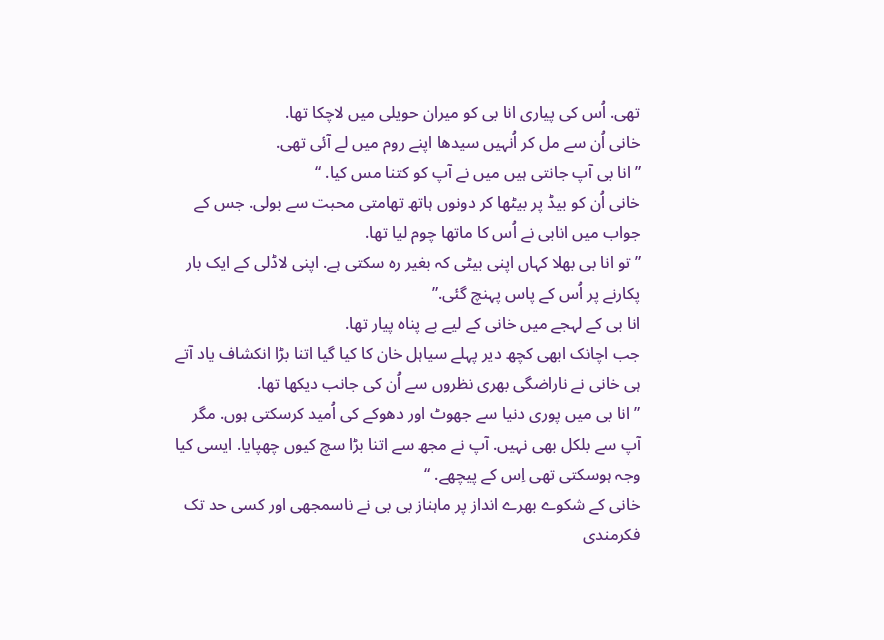تھی. اُس کی پیاری انا بی کو میران حویلی میں لاچکا تھا.
خانی اُن سے مل کر اُنہیں سیدھا اپنے روم میں لے آئی تھی.
” انا بی آپ جانتی ہیں میں نے آپ کو کتنا مس کیا. “
خانی اُن کو بیڈ پر بیٹھا کر دونوں ہاتھ تھامتی محبت سے بولی. جس کے جواب میں انابی نے اُس کا ماتھا چوم لیا تھا.
” تو انا بی بھلا کہاں اپنی بیٹی کہ بغیر رہ سکتی ہے. اپنی لاڈلی کے ایک بار پکارنے پر اُس کے پاس پہنچ گئی.”
انا بی کے لہجے میں خانی کے لیے بے پناہ پیار تھا.
جب اچانک ابھی کچھ دیر پہلے سیاہل خان کا کیا گیا اتنا بڑا انکشاف یاد آتے ہی خانی نے ناراضگی بھری نظروں سے اُن کی جانب دیکھا تھا.
” انا بی میں پوری دنیا سے جھوٹ اور دھوکے کی اُمید کرسکتی ہوں. مگر آپ سے بلکل بھی نہیں. آپ نے مجھ سے اتنا بڑا سچ کیوں چھپایا. ایسی کیا وجہ ہوسکتی تھی اِس کے پیچھے. “
خانی کے شکوے بھرے انداز پر ماہناز بی بی نے ناسمجھی اور کسی حد تک فکرمندی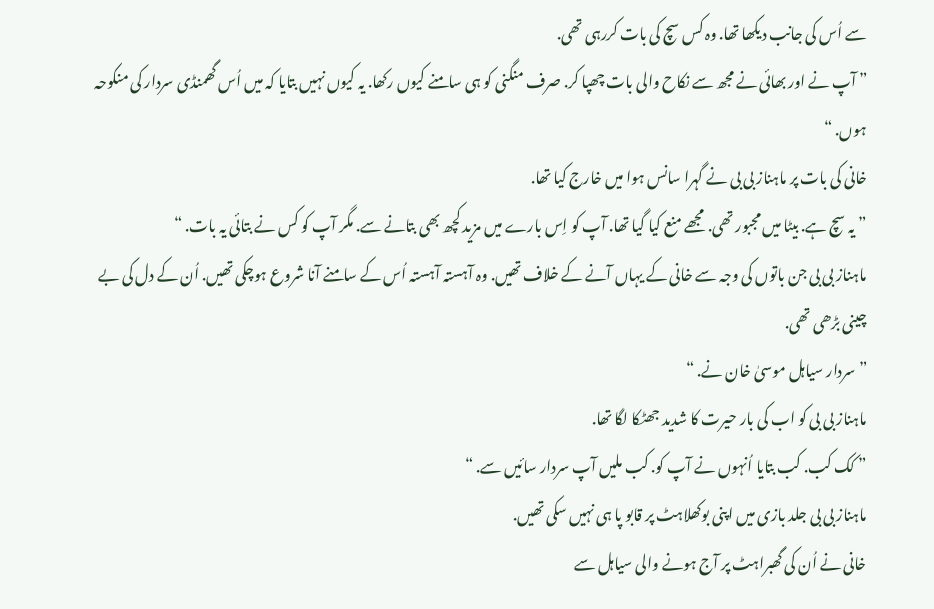سے اُس کی جانب دیکھا تھا. وہ کس سچ کی بات کررہی تھی.
” آپ نے اور بھائی نے مجھ سے نکاح والی بات چھپا کر. صرف منگنی کو ہی سامنے کیوں رکھا. یہ کیوں نہیں بتایا کہ میں اُس گھمنڈی سردار کی منکوحہ ہوں. “
خانی کی بات پر ماہناز بی بی نے گہرا سانس ہوا میں خارج کیا تھا.
” یہ سچ ہے. بیٹا میں مجبور تھی. مجھے منع کیا گیا تھا. آپ کو اِس بارے میں مزید کچھ بھی بتانے سے. مگر آپ کو کس نے بتائی یہ بات. “
ماہناز بی بی جن باتوں کی وجہ سے خانی کے یہاں آنے کے خلاف تھیں. وہ آہستہ آہستہ اُس کے سامنے آنا شروع ہوچکی تھیں. اُن کے دل کی بے چینی بڑھی تھی.
” سردار سیاہل موسیٰ خان نے. “
ماہناز بی بی کو اب کی بار حیرت کا شدید جھٹکا لگا تھا.
” کک کب. کب بتایا اُنہوں نے آپ کو. کب ملیں آپ سردار سائیں سے. “
ماہناز بی بی جلد بازی میں اپنی بوکھلاہٹ پر قابو پا ہی نہیں سکی تھیں.
خانی نے اُن کی گھبراہٹ پر آج ہونے والی سیاہل سے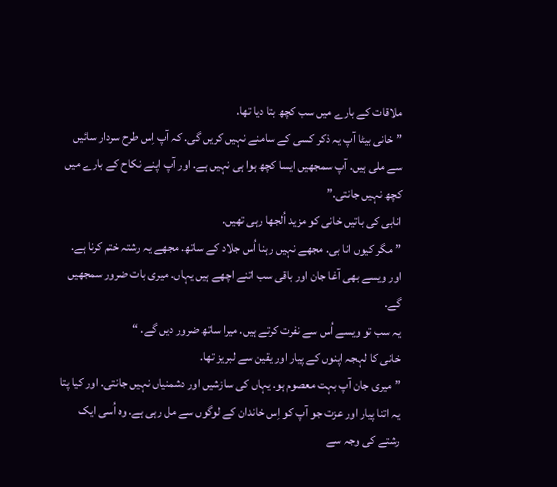ملاقات کے بارے میں سب کچھ بتا دیا تھا.
” خانی بیٹا آپ یہ ذکر کسی کے سامنے نہیں کریں گی. کہ آپ اِس طرح سردار سائیں سے ملی ہیں. آپ سمجھیں ایسا کچھ ہوا ہی نہیں ہے. اور آپ اپنے نکاح کے بارے میں کچھ نہیں جانتی.”
انابی کی باتیں خانی کو مزید اُلجھا رہی تھیں.
” مگر کیوں انا بی. مجھے نہیں رہنا اُس جلاد کے ساتھ. مجھے یہ رشتہ ختم کرنا ہے. اور ویسے بھی آغا جان اور باقی سب اتنے اچھے ہیں یہاں. میری بات ضرور سمجھیں گے.
یہ سب تو ویسے اُس سے نفرت کرتے ہیں. میرا ساتھ ضرور دیں گے. “
خانی کا لہجہ اپنوں کے پیار اور یقین سے لبریز تھا.
” میری جان آپ بہت معصوم ہو. یہاں کی سازشیں اور دشمنیاں نہیں جانتی. اور کیا پتا یہ اتنا پیار اور عزت جو آپ کو اِس خاندان کے لوگوں سے مل رہی ہے. وہ اُسی ایک رشتے کی وجہ سے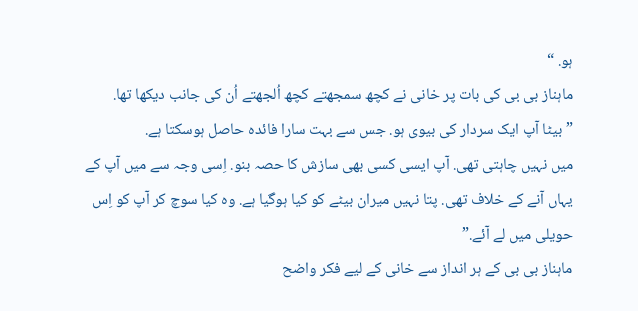ہو. “
ماہناز بی بی کی بات پر خانی نے کچھ سمجھتے کچھ اُلجھتے اُن کی جانب دیکھا تھا.
” بیٹا آپ ایک سردار کی بیوی ہو. جس سے بہت سارا فائدہ حاصل ہوسکتا ہے.
میں نہیں چاہتی تھی. آپ ایسی کسی بھی سازش کا حصہ بنو. اِسی وجہ سے میں آپ کے یہاں آنے کے خلاف تھی. پتا نہیں میران بیٹے کو کیا ہوگیا ہے. وہ کیا سوچ کر آپ کو اِس حویلی میں لے آئے.”
ماہناز بی بی کے ہر انداز سے خانی کے لیے فکر واضح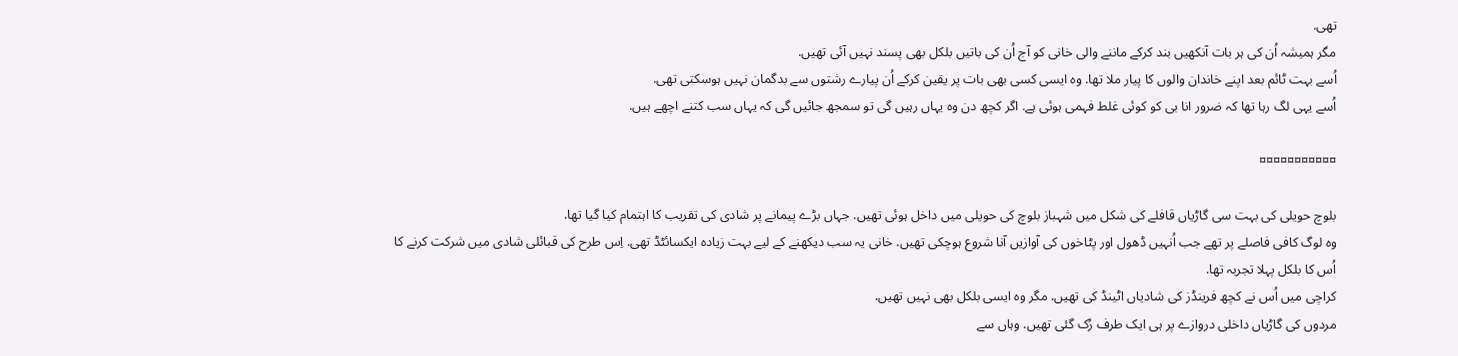تھی.
مگر ہمیشہ اُن کی ہر بات آنکھیں بند کرکے ماننے والی خانی کو آج اُن کی باتیں بلکل بھی پسند نہیں آئی تھیں.
اُسے بہت ٹائم بعد اپنے خاندان والوں کا پیار ملا تھا. وہ ایسی کسی بھی بات پر یقین کرکے اُن پیارے رشتوں سے بدگمان نہیں ہوسکتی تھی.
اُسے یہی لگ رہا تھا کہ ضرور انا بی کو کوئی غلط فہمی ہوئی ہے. اگر کچھ دن وہ یہاں رہیں گی تو سمجھ جائیں گی کہ یہاں سب کتنے اچھے ہیں.

¤¤¤¤¤¤¤¤¤¤¤

بلوچ حویلی کی بہت سی گاڑیاں قافلے کی شکل میں شہباز بلوچ کی حویلی میں داخل ہوئی تھیں. جہاں بڑے پیمانے پر شادی کی تقریب کا اہتمام کیا گیا تھا.
وہ لوگ کافی فاصلے پر تھے جب اُنہیں ڈھول اور پٹاخوں کی آوازیں آنا شروع ہوچکی تھیں. خانی یہ سب دیکھنے کے لیے بہت زیادہ ایکسائٹڈ تھی. اِس طرح کی قبائلی شادی میں شرکت کرنے کا اُس کا بلکل پہلا تجربہ تھا.
کراچی میں اُس نے کچھ فرینڈز کی شادیاں اٹینڈ کی تھیں. مگر وہ ایسی بلکل بھی نہیں تھیں.
مردوں کی گاڑیاں داخلی دروازے پر ہی ایک طرف رُک گئی تھیں. وہاں سے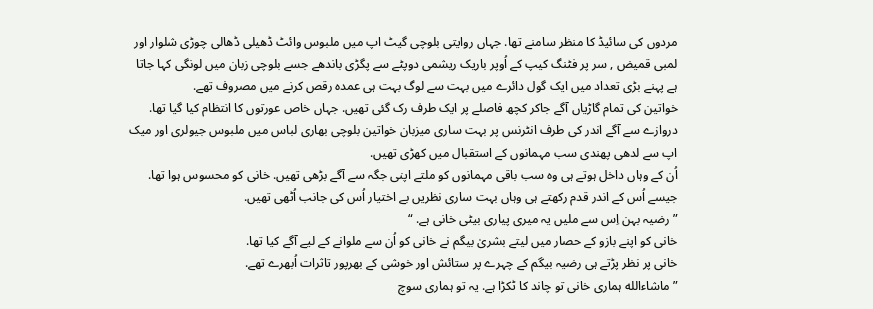مردوں کی سائیڈ کا منظر سامنے تھا. جہاں روایتی بلوچی گیٹ اپ میں ملبوس وائٹ ڈھیلی ڈھالی چوڑی شلوار اور لمبی قمیض , سر پر فٹنگ کیپ کے اُوپر باریک ریشمی دوپٹے سے پگڑی باندھے جسے بلوچی زبان میں لونگی کہا جاتا ہے پہنے بڑی تعداد میں ایک گول دائرے میں بہت سے لوگ بہت ہی عمدہ رقص کرنے میں مصروف تھے.
خواتین کی تمام گاڑیاں آگے جاکر کچھ فاصلے پر ایک طرف رک گئی تھیں. جہاں خاص عورتوں کا انتظام کیا گیا تھا.
دروازے سے آگے اندر کی طرف انٹرنس پر بہت ساری میزبان خواتین بلوچی بھاری لباس میں ملبوس جیولری اور میک اپ سے لدھی پھندی سب مہمانوں کے استقبال میں کھڑی تھیں.
اُن کے وہاں داخل ہوتے ہی وہ سب باقی مہمانوں کو ملتے اپنی جگہ سے آگے بڑھی تھیں. خانی کو محسوس ہوا تھا. جیسے اُس کے اندر قدم رکھتے ہی وہاں بہت ساری نظریں بے اختیار اُس کی جانب اُٹھی تھیں.
” رضیہ بہن اِس سے ملیں یہ میری پیاری بیٹی خانی ہے. “
خانی کو اپنے بازو کے حصار میں لیتے بشریٰ بیگم نے خانی کو اُن سے ملوانے کے لیے آگے کیا تھا.
خانی پر نظر پڑتے ہی رضیہ بیگم کے چہرے پر ستائش اور خوشی کے بھرپور تاثرات اُبھرے تھے.
” ماشاءالله ہماری خانی تو چاند کا ٹکڑا ہے. یہ تو ہماری سوچ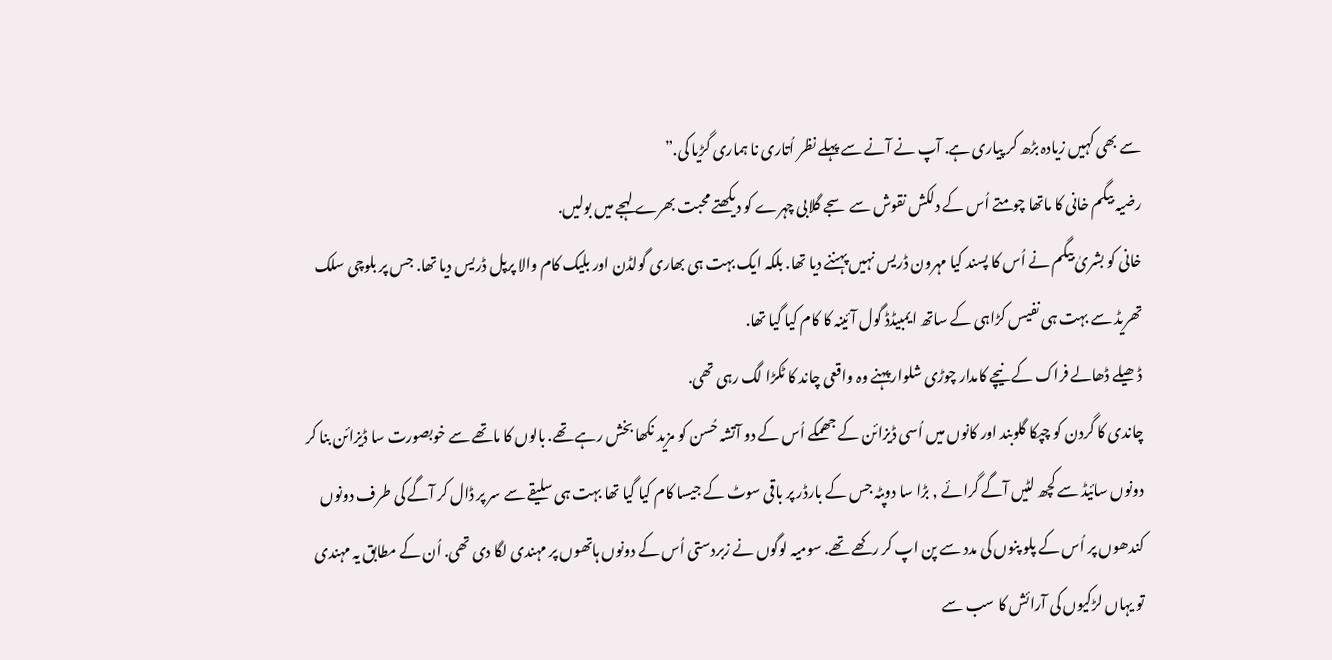سے بھی کہیں زیادہ بڑھ کر پیاری ہے. آپ نے آنے سے پہلے نظر اُتاری نا ہماری گڑیا کی.”
رضیہ بیگم خانی کا ماتھا چومتے اُس کے دلکش نقوش سے سجے گلابی چہرے کو دیکھتے محبت بھرے لہجے میں بولیں.
خانی کو بشریٰ بیگم نے اُس کا پسند کیا مہرون ڈریس نہیں پہننے دیا تھا. بلکہ ایک بہت ہی بھاری گولڈن اور بلیک کام والا پرپل ڈریس دیا تھا. جس پر بلوچی سلک تھریڈ سے بہت ہی نفیس کڑاہی کے ساتھ ایمبیڈڈ گول آئینہ کا کام کیا گیا تھا.
ڈھیلے ڈھالے فراک کے نیچے کامدار چوڑی شلوار پہنے وہ واقعی چاند کا ٹکڑا لگ رہی تھی.
چاندی کا گردن کو چپکا گلوبند اور کانوں میں اُسی ڈیزائن کے جھمکے اُس کے دو آتشہ حُسن کو مزید نکھا بخش رہے تھے. بالوں کا ماتھے سے خوبصورت سا ڈیزائن بنا کر دونوں سائیڈ سے کچھ لٹیں آگے گرائے , بڑا سا دوپٹہ جس کے بارڈر پر باقی سوٹ کے جیسا کام کیا گیا تھا بہت ہی سلیقے سے سر پر ڈال کر آگے کی طرف دونوں کندھوں پر اُس کے پلو پنوں کی مدد سے پن اپ کر رکھے تھے. سومیہ لوگوں نے زبردستی اُس کے دونوں ہاتھوں پر مہندی لگا دی تھی. اُن کے مطابق یہ مہندی تو یہاں لڑکیوں کی آرائش کا سب سے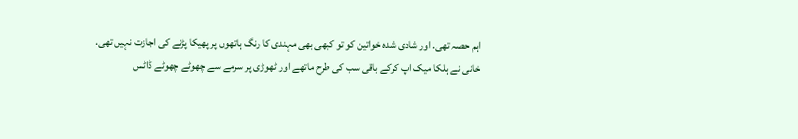اہم حصہ تھی. اور شادی شدہ خواتین کو تو کبھی بھی مہندی کا رنگ ہاتھوں پر پھیکا پڑنے کی اجازت نہیں تھی.
خانی نے ہلکا میک اپ کرکے باقی سب کی طرح ماتھے اور ٹھوڑی پر سرمے سے چھوٹے چھوٹے ڈاٹس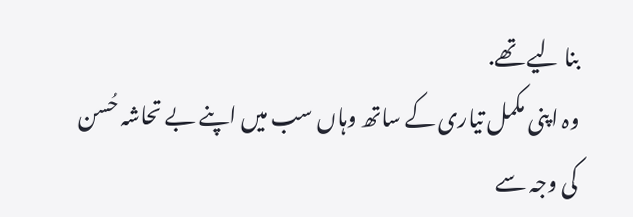بنا لیے تھے.
وہ اپنی مکمل تیاری کے ساتھ وہاں سب میں اپنے بے تحاشہ حُسن کی وجہ سے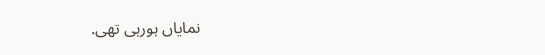نمایاں ہورہی تھی.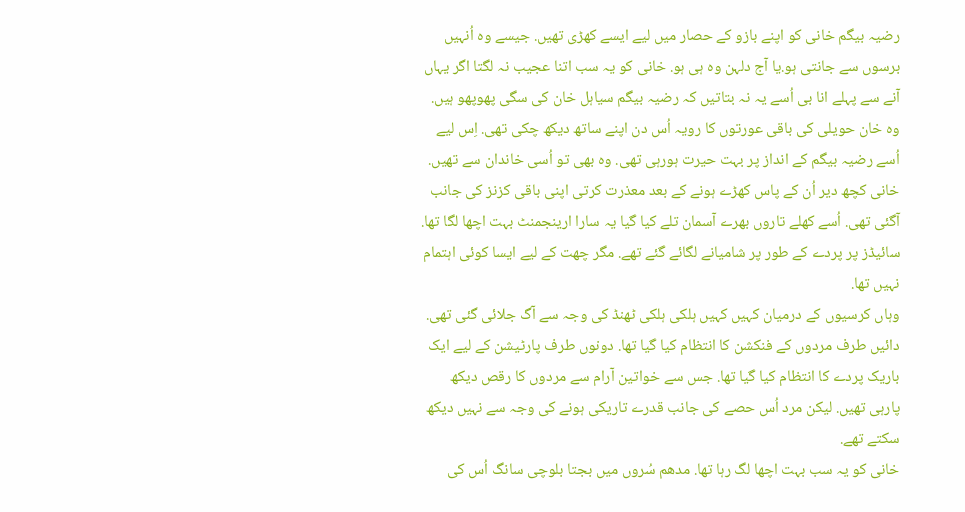رضیہ بیگم خانی کو اپنے بازو کے حصار میں لیے ایسے کھڑی تھیں. جیسے وہ اُنہیں برسوں سے جانتی ہو.یا آج دلہن وہ ہی ہو. خانی کو یہ سب اتنا عجیب نہ لگتا اگر یہاں آنے سے پہلے انا بی اُسے یہ نہ بتاتیں کہ رضیہ بیگم سیاہل خان کی سگی پھوپھو ہیں.
وہ خان حویلی کی باقی عورتوں کا رویہ اُس دن اپنے ساتھ دیکھ چکی تھی. اِس لیے اُسے رضیہ بیگم کے انداز پر بہت حیرت ہورہی تھی. وہ بھی تو اُسی خاندان سے تھیں.
خانی کچھ دیر اُن کے پاس کھڑے ہونے کے بعد معذرت کرتی اپنی باقی کزنز کی جانب آگئی تھی. اُسے کھلے تاروں بھرے آسمان تلے کیا گیا یہ سارا ارینجمنٹ بہت اچھا لگا تھا. سائیڈز پر پردے کے طور پر شامیانے لگائے گئے تھے. مگر چھت کے لیے ایسا کوئی اہتمام نہیں تھا.
وہاں کرسیوں کے درمیان کہیں کہیں ہلکی ہلکی ٹھنڈ کی وجہ سے آگ جلائی گئی تھی. دائیں طرف مردوں کے فنکشن کا انتظام کیا گیا تھا. دونوں طرف پارٹیشن کے لیے ایک باریک پردے کا انتظام کیا گیا تھا. جس سے خواتین آرام سے مردوں کا رقص دیکھ پارہی تھیں. لیکن مرد اُس حصے کی جانب قدرے تاریکی ہونے کی وجہ سے نہیں دیکھ سکتے تھے.
خانی کو یہ سب بہت اچھا لگ رہا تھا. مدھم سُروں میں بجتا بلوچی سانگ اُس کی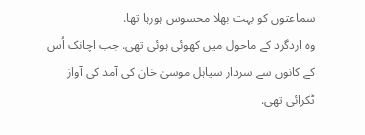سماعتوں کو بہت بھلا محسوس ہورہا تھا.
وہ اردگرد کے ماحول میں کھوئی ہوئی تھی. جب اچانک اُس کے کانوں سے سردار سیاہل موسیٰ خان کی آمد کی آواز ٹکرائی تھی.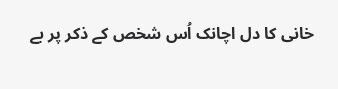خانی کا دل اچانک اُس شخص کے ذکر پر بے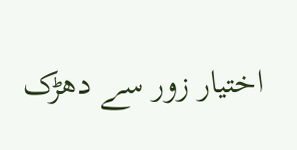اختیار زور سے دھڑک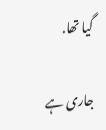گیا تھا.

جاری ہے